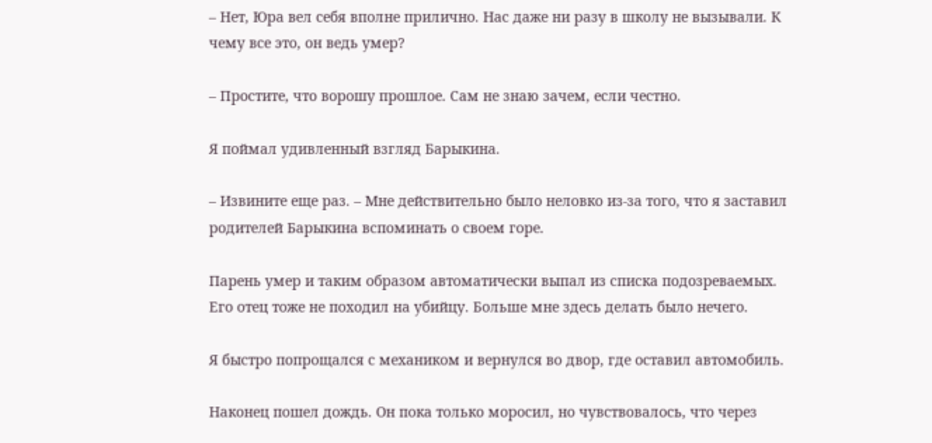– Нет, Юра вел себя вполне прилично. Нас даже ни разу в школу не вызывали. К чему все это, он ведь умер?

– Простите, что ворошу прошлое. Сам не знаю зачем, если честно.

Я поймал удивленный взгляд Барыкина.

– Извините еще раз. – Мне действительно было неловко из-за того, что я заставил родителей Барыкина вспоминать о своем горе.

Парень умер и таким образом автоматически выпал из списка подозреваемых. Его отец тоже не походил на убийцу. Больше мне здесь делать было нечего.

Я быстро попрощался с механиком и вернулся во двор, где оставил автомобиль.

Наконец пошел дождь. Он пока только моросил, но чувствовалось, что через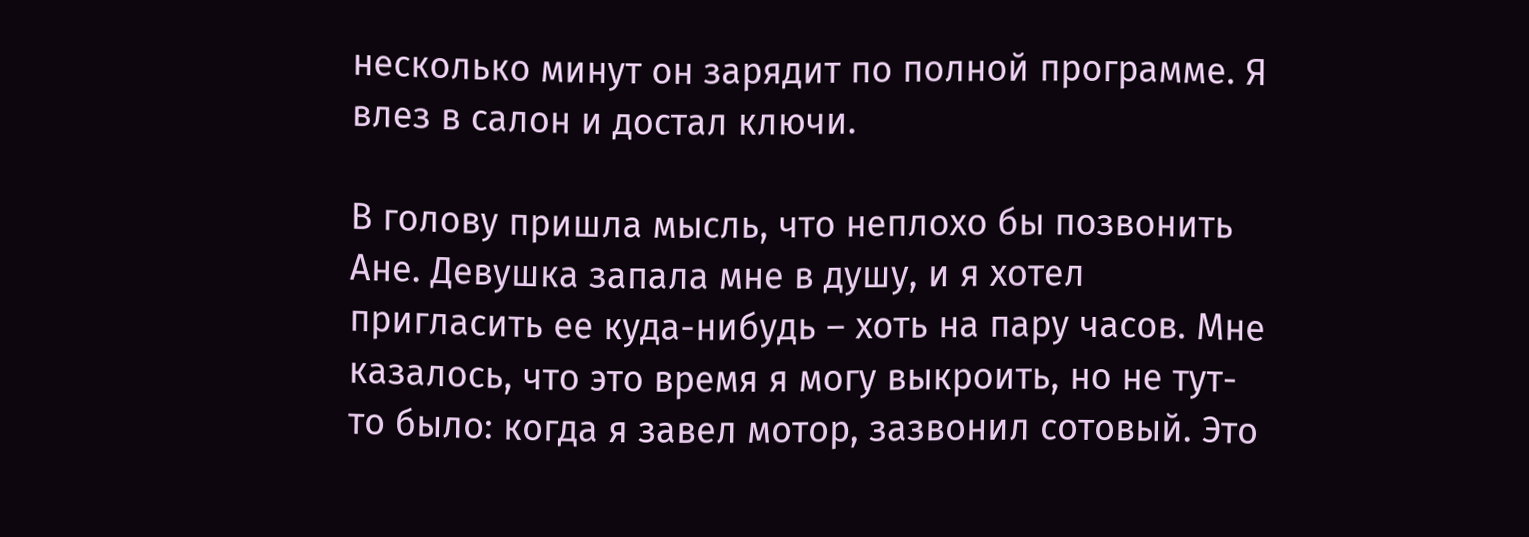несколько минут он зарядит по полной программе. Я влез в салон и достал ключи.

В голову пришла мысль, что неплохо бы позвонить Ане. Девушка запала мне в душу, и я хотел пригласить ее куда-нибудь – хоть на пару часов. Мне казалось, что это время я могу выкроить, но не тут-то было: когда я завел мотор, зазвонил сотовый. Это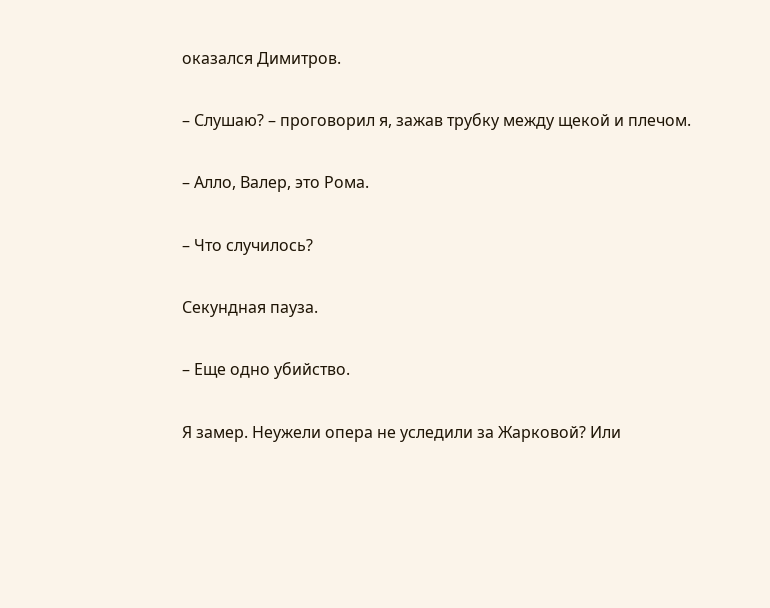оказался Димитров.

– Слушаю? – проговорил я, зажав трубку между щекой и плечом.

– Алло, Валер, это Рома.

– Что случилось?

Секундная пауза.

– Еще одно убийство.

Я замер. Неужели опера не уследили за Жарковой? Или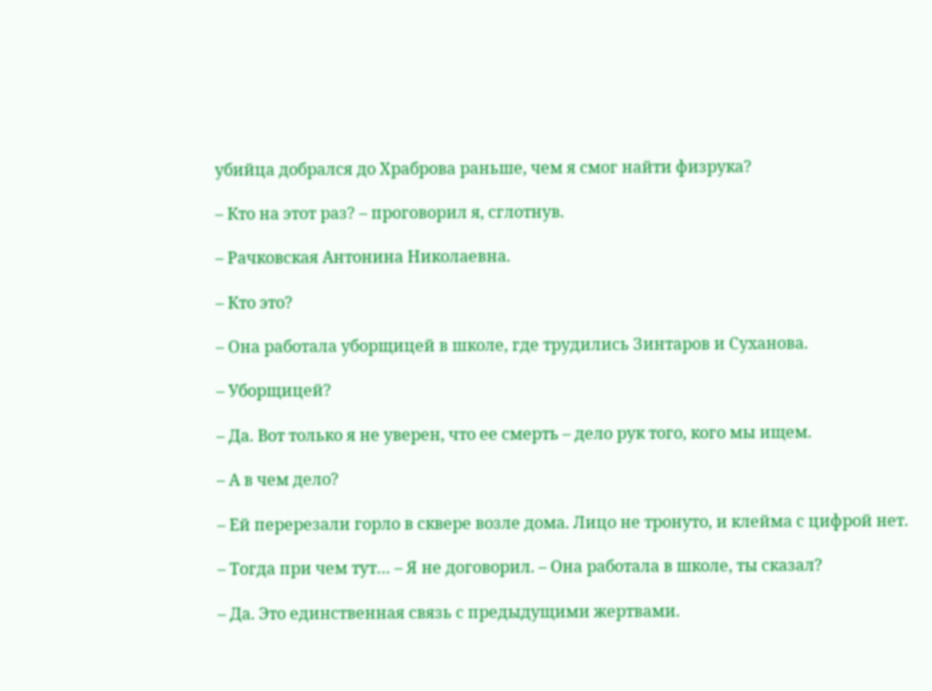убийца добрался до Храброва раньше, чем я смог найти физрука?

– Кто на этот раз? – проговорил я, сглотнув.

– Рачковская Антонина Николаевна.

– Кто это?

– Она работала уборщицей в школе, где трудились Зинтаров и Суханова.

– Уборщицей?

– Да. Вот только я не уверен, что ее смерть – дело рук того, кого мы ищем.

– А в чем дело?

– Ей перерезали горло в сквере возле дома. Лицо не тронуто, и клейма с цифрой нет.

– Тогда при чем тут… – Я не договорил. – Она работала в школе, ты сказал?

– Да. Это единственная связь с предыдущими жертвами.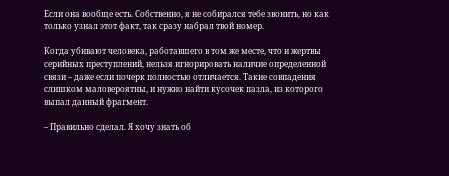Если она вообще есть. Собственно, я не собирался тебе звонить, но как только узнал этот факт, так сразу набрал твой номер.

Когда убивают человека, работавшего в том же месте, что и жертвы серийных преступлений, нельзя игнорировать наличие определенной связи – даже если почерк полностью отличается. Такие совпадения слишком маловероятны, и нужно найти кусочек пазла, из которого выпал данный фрагмент.

– Правильно сделал. Я хочу знать об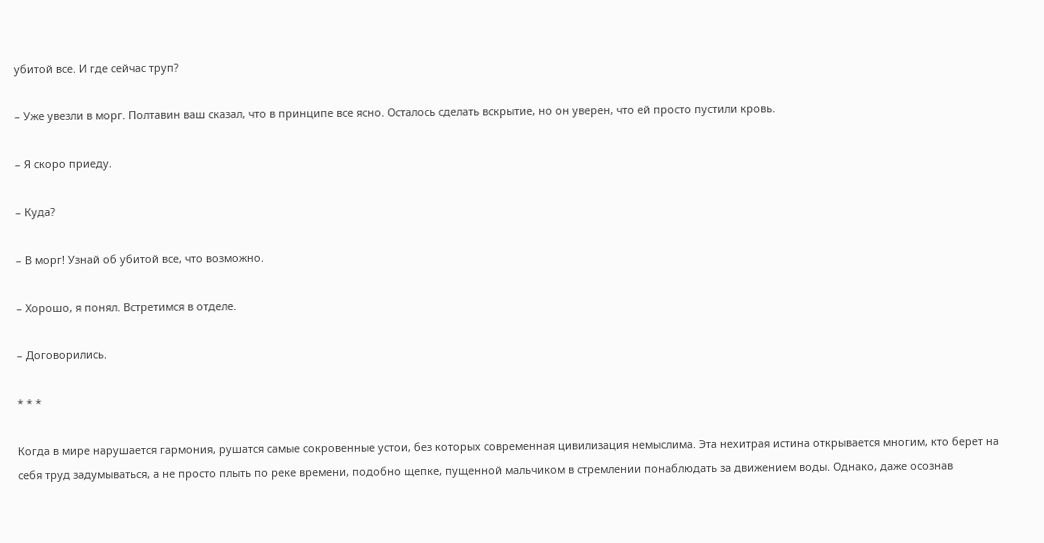убитой все. И где сейчас труп?

– Уже увезли в морг. Полтавин ваш сказал, что в принципе все ясно. Осталось сделать вскрытие, но он уверен, что ей просто пустили кровь.

– Я скоро приеду.

– Куда?

– В морг! Узнай об убитой все, что возможно.

– Хорошо, я понял. Встретимся в отделе.

– Договорились.

* * *

Когда в мире нарушается гармония, рушатся самые сокровенные устои, без которых современная цивилизация немыслима. Эта нехитрая истина открывается многим, кто берет на себя труд задумываться, а не просто плыть по реке времени, подобно щепке, пущенной мальчиком в стремлении понаблюдать за движением воды. Однако, даже осознав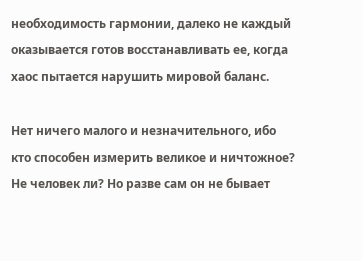необходимость гармонии, далеко не каждый оказывается готов восстанавливать ее, когда хаос пытается нарушить мировой баланс.

Нет ничего малого и незначительного, ибо кто способен измерить великое и ничтожное? Не человек ли? Но разве сам он не бывает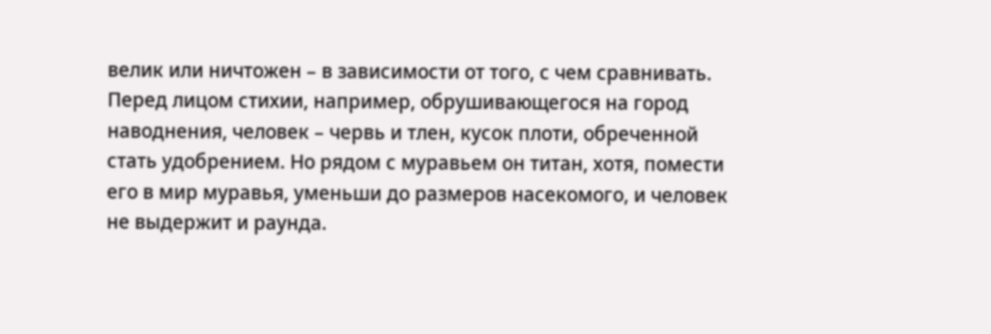велик или ничтожен – в зависимости от того, с чем сравнивать. Перед лицом стихии, например, обрушивающегося на город наводнения, человек – червь и тлен, кусок плоти, обреченной стать удобрением. Но рядом с муравьем он титан, хотя, помести его в мир муравья, уменьши до размеров насекомого, и человек не выдержит и раунда.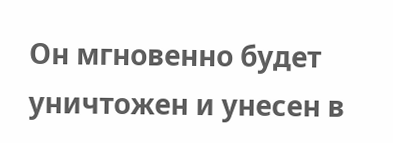Он мгновенно будет уничтожен и унесен в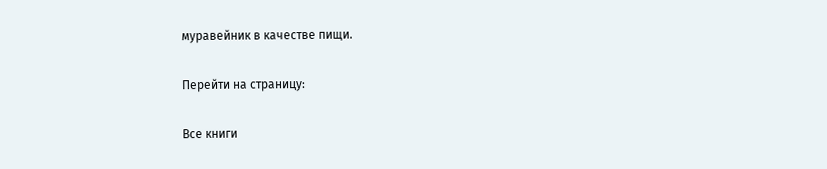муравейник в качестве пищи.

Перейти на страницу:

Все книги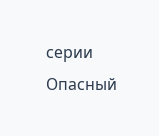серии Опасный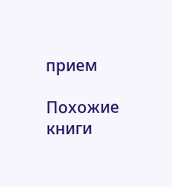прием

Похожие книги